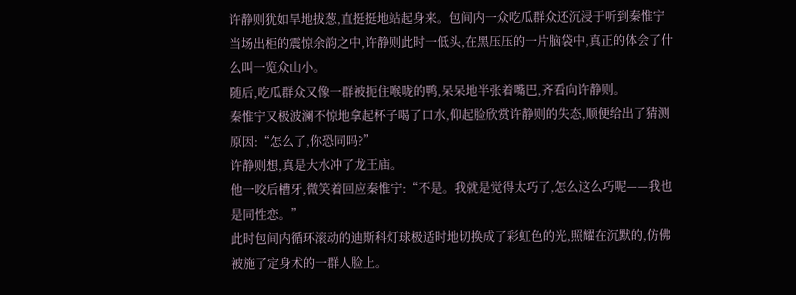许静则犹如旱地拔葱,直挺挺地站起身来。包间内一众吃瓜群众还沉浸于听到秦惟宁当场出柜的震惊余韵之中,许静则此时一低头,在黑压压的一片脑袋中,真正的体会了什么叫一览众山小。
随后,吃瓜群众又像一群被扼住喉咙的鸭,呆呆地半张着嘴巴,齐看向许静则。
秦惟宁又极波澜不惊地拿起杯子喝了口水,仰起脸欣赏许静则的失态,顺便给出了猜测原因:“怎么了,你恐同吗?”
许静则想,真是大水冲了龙王庙。
他一咬后槽牙,微笑着回应秦惟宁:“不是。我就是觉得太巧了,怎么这么巧呢——我也是同性恋。”
此时包间内循环滚动的迪斯科灯球极适时地切换成了彩虹色的光,照耀在沉默的,仿佛被施了定身术的一群人脸上。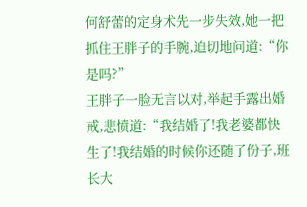何舒蕾的定身术先一步失效,她一把抓住王胖子的手腕,迫切地问道:“你是吗?”
王胖子一脸无言以对,举起手露出婚戒,悲愤道:“我结婚了!我老婆都快生了!我结婚的时候你还随了份子,班长大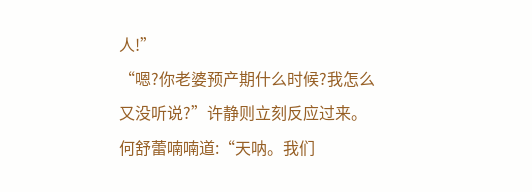人!”
“嗯?你老婆预产期什么时候?我怎么又没听说?”许静则立刻反应过来。
何舒蕾喃喃道:“天呐。我们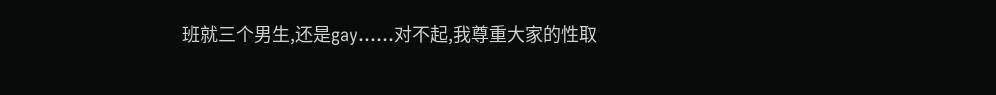班就三个男生,还是gay……对不起,我尊重大家的性取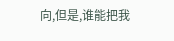向,但是,谁能把我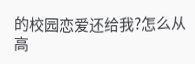的校园恋爱还给我?怎么从高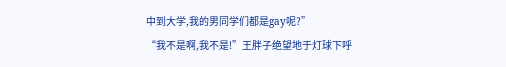中到大学,我的男同学们都是gay呢?”
“我不是啊,我不是!”王胖子绝望地于灯球下呼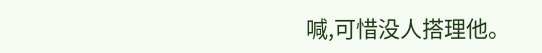喊,可惜没人搭理他。